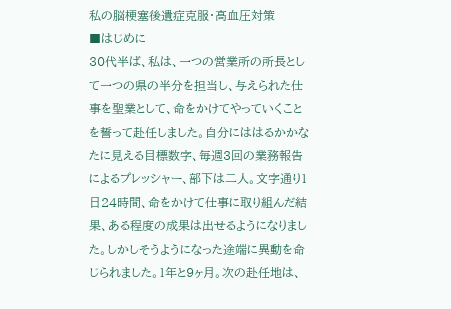私の脳梗塞後遺症克服・高血圧対策
■はじめに
30代半ば、私は、一つの営業所の所長として一つの県の半分を担当し、与えられた仕事を聖業として、命をかけてやっていくことを誓って赴任しました。自分にははるかかなたに見える目標数字、毎週3回の業務報告によるプレッシャー、部下は二人。文字通り1日24時間、命をかけて仕事に取り組んだ結果、ある程度の成果は出せるようになりました。しかしそうようになった途端に異動を命じられました。1年と9ヶ月。次の赴任地は、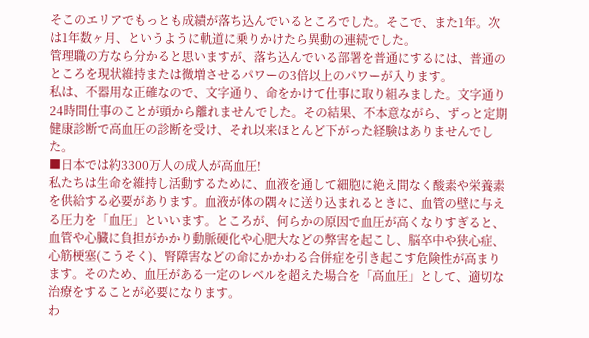そこのエリアでもっとも成績が落ち込んでいるところでした。そこで、また1年。次は1年数ヶ月、というように軌道に乗りかけたら異動の連続でした。
管理職の方なら分かると思いますが、落ち込んでいる部署を普通にするには、普通のところを現状維持または微増させるパワーの3倍以上のパワーが入ります。
私は、不器用な正確なので、文字通り、命をかけて仕事に取り組みました。文字通り24時間仕事のことが頭から離れませんでした。その結果、不本意ながら、ずっと定期健康診断で高血圧の診断を受け、それ以来ほとんど下がった経験はありませんでした。
■日本では約3300万人の成人が高血圧!
私たちは生命を維持し活動するために、血液を通して細胞に絶え間なく酸素や栄養素を供給する必要があります。血液が体の隅々に送り込まれるときに、血管の壁に与える圧力を「血圧」といいます。ところが、何らかの原因で血圧が高くなりすぎると、血管や心臓に負担がかかり動脈硬化や心肥大などの弊害を起こし、脳卒中や狭心症、心筋梗塞(こうそく)、腎障害などの命にかかわる合併症を引き起こす危険性が高まります。そのため、血圧がある一定のレベルを超えた場合を「高血圧」として、適切な治療をすることが必要になります。
わ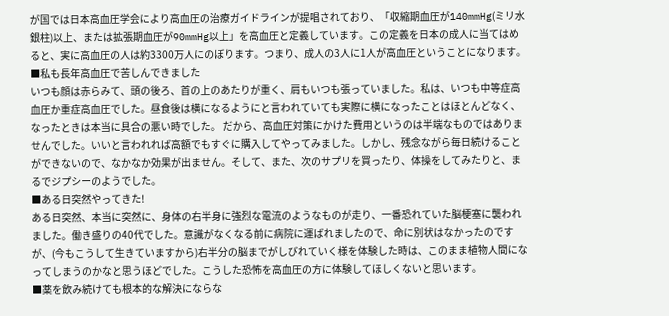が国では日本高血圧学会により高血圧の治療ガイドラインが提唱されており、「収縮期血圧が140mmHg(ミリ水銀柱)以上、または拡張期血圧が90mmHg以上」を高血圧と定義しています。この定義を日本の成人に当てはめると、実に高血圧の人は約3300万人にのぼります。つまり、成人の3人に1人が高血圧ということになります。
■私も長年高血圧で苦しんできました
いつも顔は赤らみて、頭の後ろ、首の上のあたりが重く、肩もいつも張っていました。私は、いつも中等症高血圧か重症高血圧でした。昼食後は横になるようにと言われていても実際に横になったことはほとんどなく、なったときは本当に具合の悪い時でした。 だから、高血圧対策にかけた費用というのは半端なものではありませんでした。いいと言われれば高額でもすぐに購入してやってみました。しかし、残念ながら毎日続けることができないので、なかなか効果が出ません。そして、また、次のサプリを買ったり、体操をしてみたりと、まるでジプシーのようでした。
■ある日突然やってきた!
ある日突然、本当に突然に、身体の右半身に強烈な電流のようなものが走り、一番恐れていた脳梗塞に襲われました。働き盛りの40代でした。意識がなくなる前に病院に運ばれましたので、命に別状はなかったのですが、(今もこうして生きていますから)右半分の脳までがしびれていく様を体験した時は、このまま植物人間になってしまうのかなと思うほどでした。こうした恐怖を高血圧の方に体験してほしくないと思います。
■薬を飲み続けても根本的な解決にならな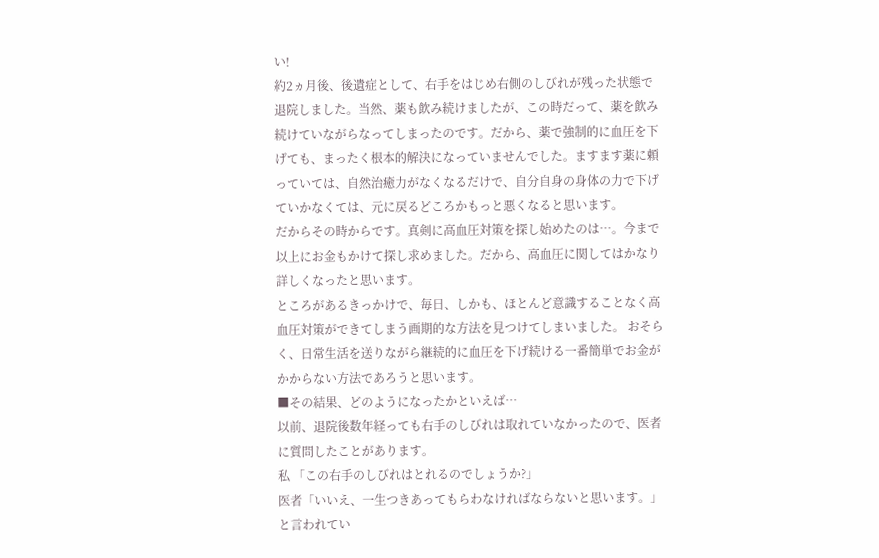い!
約2ヵ月後、後遺症として、右手をはじめ右側のしびれが残った状態で退院しました。当然、薬も飲み続けましたが、この時だって、薬を飲み続けていながらなってしまったのです。だから、薬で強制的に血圧を下げても、まったく根本的解決になっていませんでした。ますます薬に頼っていては、自然治癒力がなくなるだけで、自分自身の身体の力で下げていかなくては、元に戻るどころかもっと悪くなると思います。
だからその時からです。真剣に高血圧対策を探し始めたのは…。今まで以上にお金もかけて探し求めました。だから、高血圧に関してはかなり詳しくなったと思います。
ところがあるきっかけで、毎日、しかも、ほとんど意識することなく高血圧対策ができてしまう画期的な方法を見つけてしまいました。 おそらく、日常生活を送りながら継続的に血圧を下げ続ける一番簡単でお金がかからない方法であろうと思います。
■その結果、どのようになったかといえば…
以前、退院後数年経っても右手のしびれは取れていなかったので、医者に質問したことがあります。
私 「この右手のしびれはとれるのでしょうか?」
医者「いいえ、一生つきあってもらわなければならないと思います。」 と言われてい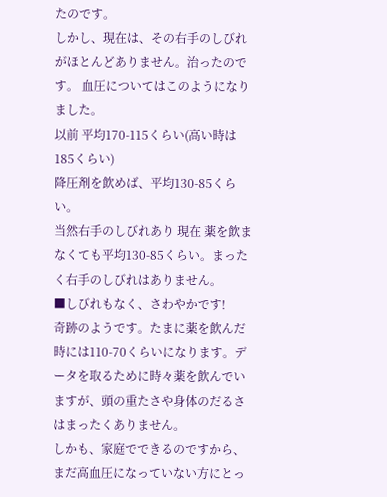たのです。
しかし、現在は、その右手のしびれがほとんどありません。治ったのです。 血圧についてはこのようになりました。
以前 平均170-115くらい(高い時は185くらい)
降圧剤を飲めば、平均130-85くらい。
当然右手のしびれあり 現在 薬を飲まなくても平均130-85くらい。まったく右手のしびれはありません。
■しびれもなく、さわやかです!
奇跡のようです。たまに薬を飲んだ時には110-70くらいになります。データを取るために時々薬を飲んでいますが、頭の重たさや身体のだるさはまったくありません。
しかも、家庭でできるのですから、まだ高血圧になっていない方にとっ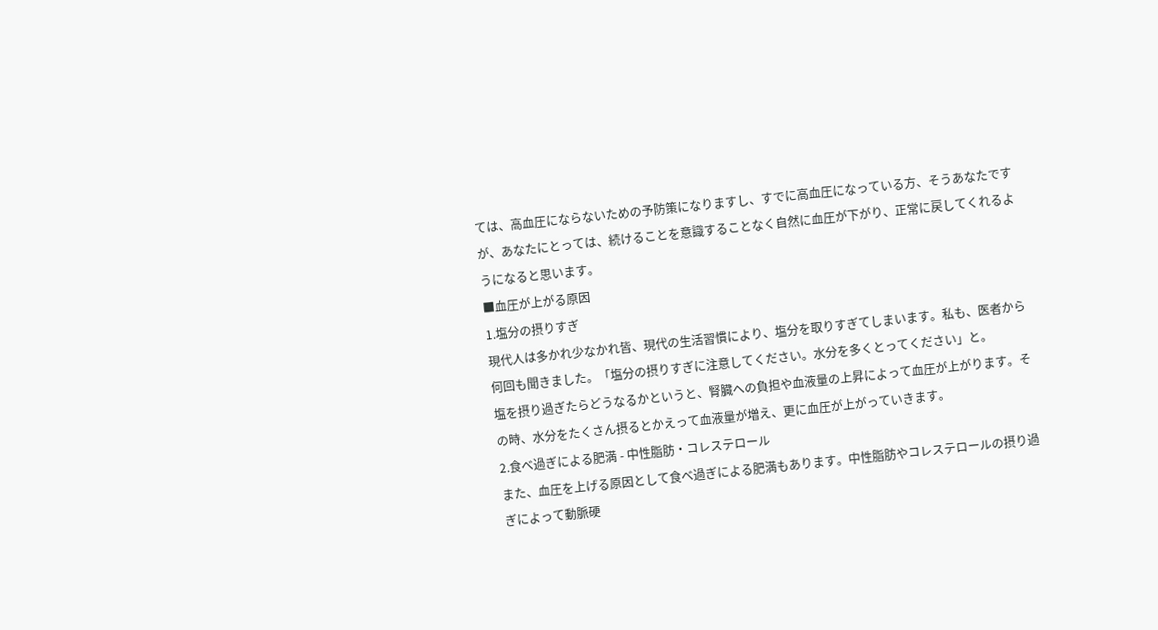ては、高血圧にならないための予防策になりますし、すでに高血圧になっている方、そうあなたですが、あなたにとっては、続けることを意識することなく自然に血圧が下がり、正常に戻してくれるようになると思います。
■血圧が上がる原因
1.塩分の摂りすぎ
現代人は多かれ少なかれ皆、現代の生活習慣により、塩分を取りすぎてしまいます。私も、医者から何回も聞きました。「塩分の摂りすぎに注意してください。水分を多くとってください」と。
塩を摂り過ぎたらどうなるかというと、腎臓への負担や血液量の上昇によって血圧が上がります。その時、水分をたくさん摂るとかえって血液量が増え、更に血圧が上がっていきます。
2.食べ過ぎによる肥満 - 中性脂肪・コレステロール
また、血圧を上げる原因として食べ過ぎによる肥満もあります。中性脂肪やコレステロールの摂り過ぎによって動脈硬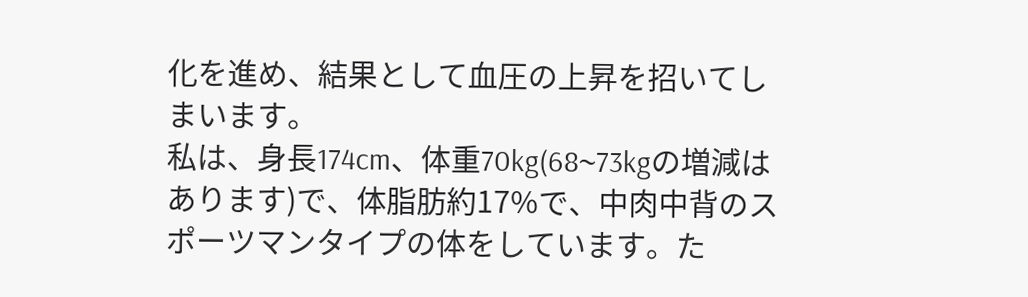化を進め、結果として血圧の上昇を招いてしまいます。
私は、身長174cm、体重70kg(68~73kgの増減はあります)で、体脂肪約17%で、中肉中背のスポーツマンタイプの体をしています。た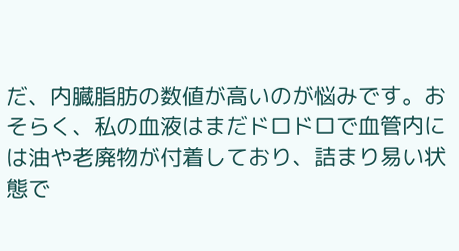だ、内臓脂肪の数値が高いのが悩みです。おそらく、私の血液はまだドロドロで血管内には油や老廃物が付着しており、詰まり易い状態で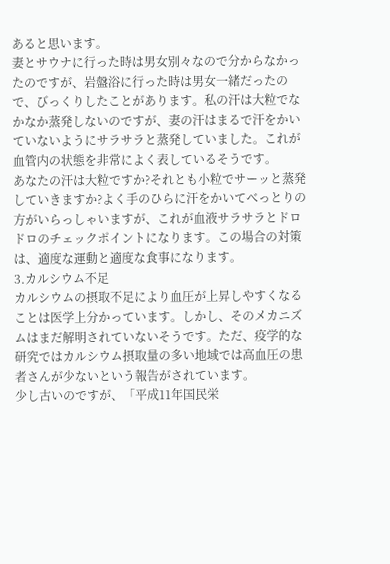あると思います。
妻とサウナに行った時は男女別々なので分からなかったのですが、岩盤浴に行った時は男女一緒だったので、びっくりしたことがあります。私の汗は大粒でなかなか蒸発しないのですが、妻の汗はまるで汗をかいていないようにサラサラと蒸発していました。これが血管内の状態を非常によく表しているそうです。
あなたの汗は大粒ですか?それとも小粒でサーッと蒸発していきますか?よく手のひらに汗をかいてべっとりの方がいらっしゃいますが、これが血液サラサラとドロドロのチェックポイントになります。この場合の対策は、適度な運動と適度な食事になります。
3.カルシウム不足
カルシウムの摂取不足により血圧が上昇しやすくなることは医学上分かっています。しかし、そのメカニズムはまだ解明されていないそうです。ただ、疫学的な研究ではカルシウム摂取量の多い地域では高血圧の患者さんが少ないという報告がされています。
少し古いのですが、「平成11年国民栄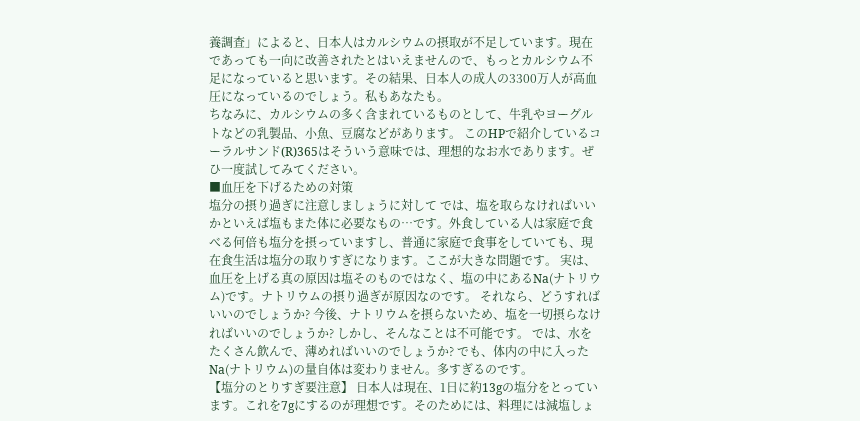養調査」によると、日本人はカルシウムの摂取が不足しています。現在であっても一向に改善されたとはいえませんので、もっとカルシウム不足になっていると思います。その結果、日本人の成人の3300万人が高血圧になっているのでしょう。私もあなたも。
ちなみに、カルシウムの多く含まれているものとして、牛乳やヨーグルトなどの乳製品、小魚、豆腐などがあります。 このHPで紹介しているコーラルサンド(R)365はそういう意味では、理想的なお水であります。ぜひ一度試してみてください。
■血圧を下げるための対策
塩分の摂り過ぎに注意しましょうに対して では、塩を取らなければいいかといえば塩もまた体に必要なもの…です。外食している人は家庭で食べる何倍も塩分を摂っていますし、普通に家庭で食事をしていても、現在食生活は塩分の取りすぎになります。ここが大きな問題です。 実は、血圧を上げる真の原因は塩そのものではなく、塩の中にあるNa(ナトリウム)です。ナトリウムの摂り過ぎが原因なのです。 それなら、どうすればいいのでしょうか? 今後、ナトリウムを摂らないため、塩を一切摂らなければいいのでしょうか? しかし、そんなことは不可能です。 では、水をたくさん飲んで、薄めればいいのでしょうか? でも、体内の中に入ったNa(ナトリウム)の量自体は変わりません。多すぎるのです。
【塩分のとりすぎ要注意】 日本人は現在、1日に約13gの塩分をとっています。これを7gにするのが理想です。そのためには、料理には減塩しょ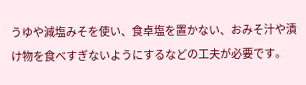うゆや減塩みそを使い、食卓塩を置かない、おみそ汁や漬け物を食べすぎないようにするなどの工夫が必要です。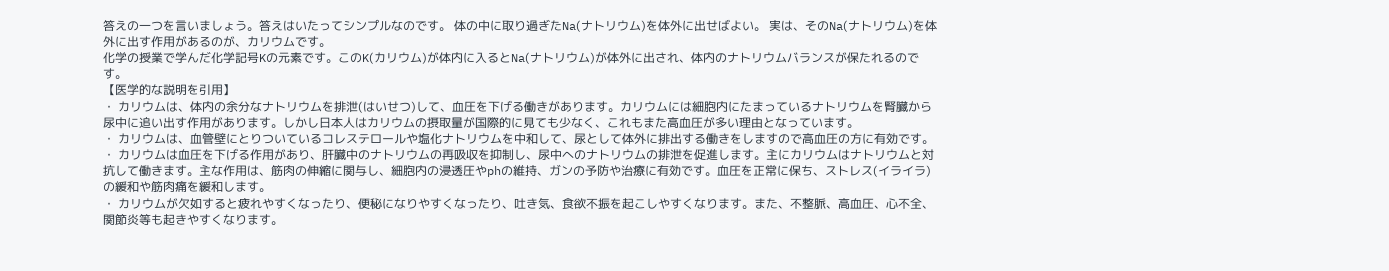答えの一つを言いましょう。答えはいたってシンプルなのです。 体の中に取り過ぎたNa(ナトリウム)を体外に出せばよい。 実は、そのNa(ナトリウム)を体外に出す作用があるのが、カリウムです。
化学の授業で学んだ化学記号Kの元素です。このK(カリウム)が体内に入るとNa(ナトリウム)が体外に出され、体内のナトリウムバランスが保たれるのです。
【医学的な説明を引用】
・ カリウムは、体内の余分なナトリウムを排泄(はいせつ)して、血圧を下げる働きがあります。カリウムには細胞内にたまっているナトリウムを腎臓から尿中に追い出す作用があります。しかし日本人はカリウムの摂取量が国際的に見ても少なく、これもまた高血圧が多い理由となっています。
・ カリウムは、血管壁にとりついているコレステロールや塩化ナトリウムを中和して、尿として体外に排出する働きをしますので高血圧の方に有効です。
・ カリウムは血圧を下げる作用があり、肝臓中のナトリウムの再吸収を抑制し、尿中へのナトリウムの排泄を促進します。主にカリウムはナトリウムと対抗して働きます。主な作用は、筋肉の伸縮に関与し、細胞内の浸透圧やphの維持、ガンの予防や治療に有効です。血圧を正常に保ち、ストレス(イライラ)の緩和や筋肉痛を緩和します。
・ カリウムが欠如すると疲れやすくなったり、便秘になりやすくなったり、吐き気、食欲不振を起こしやすくなります。また、不整脈、高血圧、心不全、関節炎等も起きやすくなります。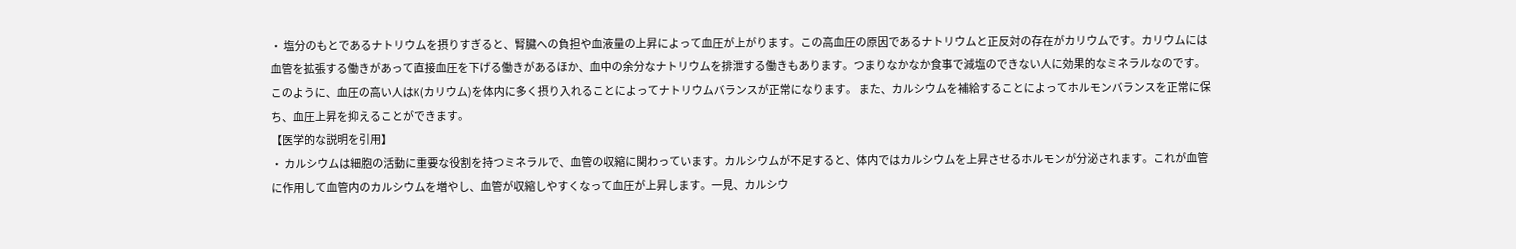・ 塩分のもとであるナトリウムを摂りすぎると、腎臓への負担や血液量の上昇によって血圧が上がります。この高血圧の原因であるナトリウムと正反対の存在がカリウムです。カリウムには血管を拡張する働きがあって直接血圧を下げる働きがあるほか、血中の余分なナトリウムを排泄する働きもあります。つまりなかなか食事で減塩のできない人に効果的なミネラルなのです。
このように、血圧の高い人はK(カリウム)を体内に多く摂り入れることによってナトリウムバランスが正常になります。 また、カルシウムを補給することによってホルモンバランスを正常に保ち、血圧上昇を抑えることができます。
【医学的な説明を引用】
・ カルシウムは細胞の活動に重要な役割を持つミネラルで、血管の収縮に関わっています。カルシウムが不足すると、体内ではカルシウムを上昇させるホルモンが分泌されます。これが血管に作用して血管内のカルシウムを増やし、血管が収縮しやすくなって血圧が上昇します。一見、カルシウ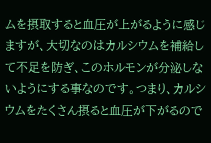ムを摂取すると血圧が上がるように感じますが、大切なのはカルシウムを補給して不足を防ぎ、このホルモンが分泌しないようにする事なのです。つまり、カルシウムをたくさん摂ると血圧が下がるので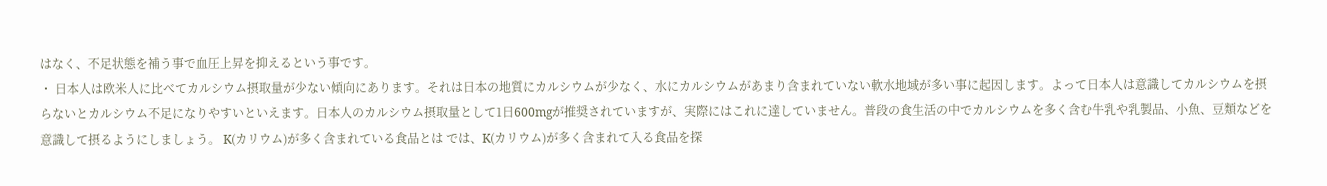はなく、不足状態を補う事で血圧上昇を抑えるという事です。
・ 日本人は欧米人に比べてカルシウム摂取量が少ない傾向にあります。それは日本の地質にカルシウムが少なく、水にカルシウムがあまり含まれていない軟水地域が多い事に起因します。よって日本人は意識してカルシウムを摂らないとカルシウム不足になりやすいといえます。日本人のカルシウム摂取量として1日600mgが推奨されていますが、実際にはこれに達していません。普段の食生活の中でカルシウムを多く含む牛乳や乳製品、小魚、豆類などを意識して摂るようにしましょう。 K(カリウム)が多く含まれている食品とは では、K(カリウム)が多く含まれて入る食品を探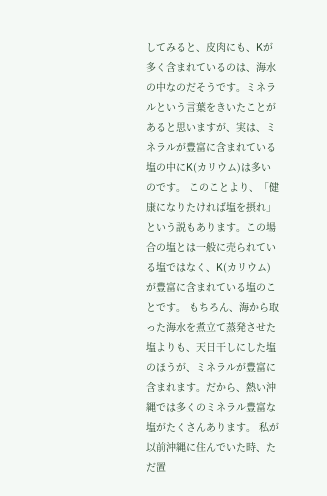してみると、皮肉にも、Kが多く含まれているのは、海水の中なのだそうです。ミネラルという言葉をきいたことがあると思いますが、実は、ミネラルが豊富に含まれている塩の中にK(カリウム)は多いのです。 このことより、「健康になりたければ塩を摂れ」という説もあります。この場合の塩とは一般に売られている塩ではなく、K(カリウム)が豊富に含まれている塩のことです。 もちろん、海から取った海水を煮立て蒸発させた塩よりも、天日干しにした塩のほうが、ミネラルが豊富に含まれます。だから、熱い沖縄では多くのミネラル豊富な塩がたくさんあります。 私が以前沖縄に住んでいた時、ただ置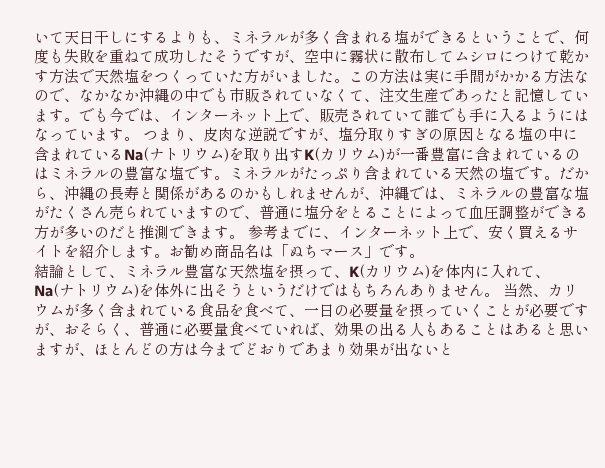いて天日干しにするよりも、ミネラルが多く含まれる塩ができるということで、何度も失敗を重ねて成功したそうですが、空中に霧状に散布してムシロにつけて乾かす方法で天然塩をつくっていた方がいました。この方法は実に手間がかかる方法なので、なかなか沖縄の中でも市販されていなくて、注文生産であったと記憶しています。でも今では、インターネット上で、販売されていて誰でも手に入るようにはなっています。 つまり、皮肉な逆説ですが、塩分取りすぎの原因となる塩の中に含まれているNa(ナトリウム)を取り出すK(カリウム)が一番豊富に含まれているのはミネラルの豊富な塩です。ミネラルがたっぷり含まれている天然の塩です。だから、沖縄の長寿と関係があるのかもしれませんが、沖縄では、ミネラルの豊富な塩がたくさん売られていますので、普通に塩分をとることによって血圧調整ができる方が多いのだと推測できます。 参考までに、インターネット上で、安く買えるサイトを紹介します。お勧め商品名は「ぬちマース」です。
結論として、ミネラル豊富な天然塩を摂って、K(カリウム)を体内に入れて、Na(ナトリウム)を体外に出そうというだけではもちろんありません。 当然、カリウムが多く含まれている食品を食べて、一日の必要量を摂っていくことが必要ですが、おそらく、普通に必要量食べていれば、効果の出る人もあることはあると思いますが、ほとんどの方は今までどおりであまり効果が出ないと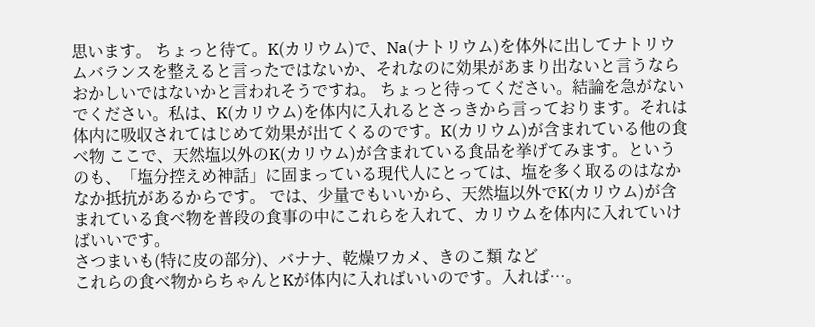思います。 ちょっと待て。K(カリウム)で、Na(ナトリウム)を体外に出してナトリウムバランスを整えると言ったではないか、それなのに効果があまり出ないと言うならおかしいではないかと言われそうですね。 ちょっと待ってください。結論を急がないでください。私は、K(カリウム)を体内に入れるとさっきから言っております。それは体内に吸収されてはじめて効果が出てくるのです。K(カリウム)が含まれている他の食べ物 ここで、天然塩以外のK(カリウム)が含まれている食品を挙げてみます。というのも、「塩分控えめ神話」に固まっている現代人にとっては、塩を多く取るのはなかなか抵抗があるからです。 では、少量でもいいから、天然塩以外でK(カリウム)が含まれている食べ物を普段の食事の中にこれらを入れて、カリウムを体内に入れていけばいいです。
さつまいも(特に皮の部分)、バナナ、乾燥ワカメ、きのこ類 など
これらの食べ物からちゃんとKが体内に入ればいいのです。入れば…。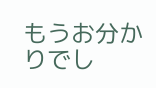もうお分かりでし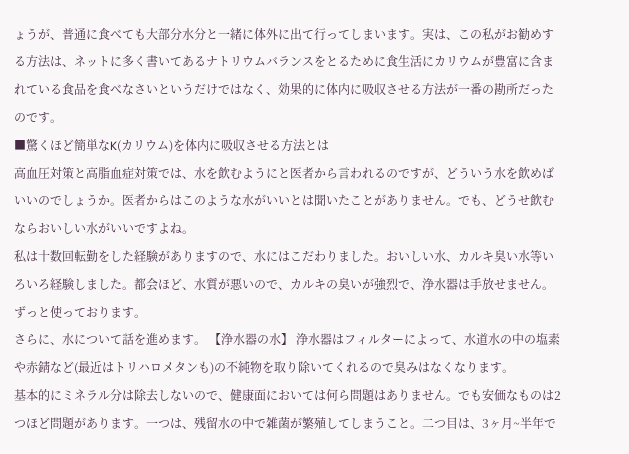ょうが、普通に食べても大部分水分と一緒に体外に出て行ってしまいます。実は、この私がお勧めする方法は、ネットに多く書いてあるナトリウムバランスをとるために食生活にカリウムが豊富に含まれている食品を食べなさいというだけではなく、効果的に体内に吸収させる方法が一番の勘所だったのです。
■驚くほど簡単なK(カリウム)を体内に吸収させる方法とは
高血圧対策と高脂血症対策では、水を飲むようにと医者から言われるのですが、どういう水を飲めばいいのでしょうか。医者からはこのような水がいいとは聞いたことがありません。でも、どうせ飲むならおいしい水がいいですよね。
私は十数回転勤をした経験がありますので、水にはこだわりました。おいしい水、カルキ臭い水等いろいろ経験しました。都会ほど、水質が悪いので、カルキの臭いが強烈で、浄水器は手放せません。ずっと使っております。
さらに、水について話を進めます。 【浄水器の水】 浄水器はフィルターによって、水道水の中の塩素や赤錆など(最近はトリハロメタンも)の不純物を取り除いてくれるので臭みはなくなります。
基本的にミネラル分は除去しないので、健康面においては何ら問題はありません。でも安価なものは2つほど問題があります。一つは、残留水の中で雑菌が繁殖してしまうこと。二つ目は、3ヶ月~半年で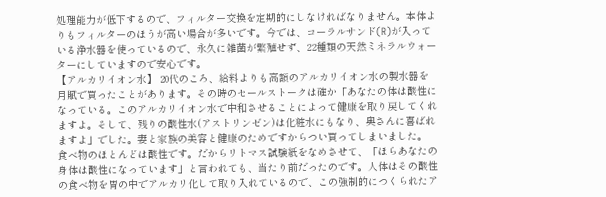処理能力が低下するので、フィルター交換を定期的にしなければなりません。本体よりもフィルターのほうが高い場合が多いです。今では、コーラルサンド(R)が入っている浄水器を使っているので、永久に雑菌が繁殖せず、22種類の天然ミネラルウォーターにしていますので安心です。
【アルカリイオン水】 20代のころ、給料よりも高額のアルカリイオン水の製水器を月賦で買ったことがあります。その時のセールストークは確か「あなたの体は酸性になっている。このアルカリイオン水で中和させることによって健康を取り戻してくれますよ。そして、残りの酸性水(アストリンゼン)は化粧水にもなり、奥さんに喜ばれますよ」でした。妻と家族の美容と健康のためですからつい買ってしまいました。
食べ物のほとんどは酸性です。だからリトマス試験紙をなめさせて、「ほらあなたの身体は酸性になっています」と言われても、当たり前だったのです。人体はその酸性の食べ物を胃の中でアルカリ化して取り入れているので、この強制的につくられたア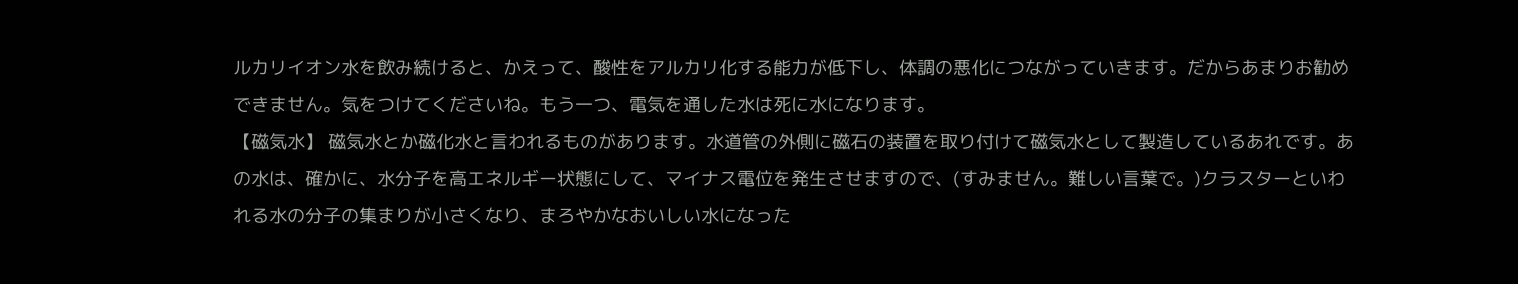ルカリイオン水を飲み続けると、かえって、酸性をアルカリ化する能力が低下し、体調の悪化につながっていきます。だからあまりお勧めできません。気をつけてくださいね。もう一つ、電気を通した水は死に水になります。
【磁気水】 磁気水とか磁化水と言われるものがあります。水道管の外側に磁石の装置を取り付けて磁気水として製造しているあれです。あの水は、確かに、水分子を高エネルギー状態にして、マイナス電位を発生させますので、(すみません。難しい言葉で。)クラスターといわれる水の分子の集まりが小さくなり、まろやかなおいしい水になった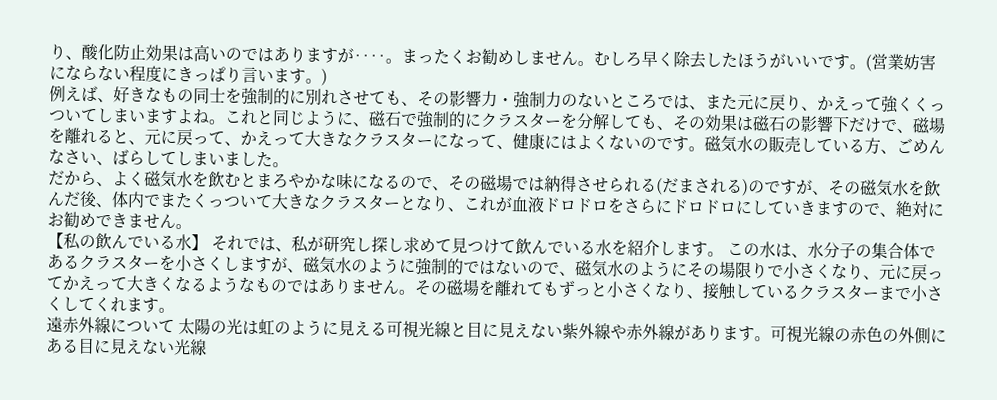り、酸化防止効果は高いのではありますが‥‥。まったくお勧めしません。むしろ早く除去したほうがいいです。(営業妨害にならない程度にきっぱり言います。)
例えば、好きなもの同士を強制的に別れさせても、その影響力・強制力のないところでは、また元に戻り、かえって強くくっついてしまいますよね。これと同じように、磁石で強制的にクラスターを分解しても、その効果は磁石の影響下だけで、磁場を離れると、元に戻って、かえって大きなクラスターになって、健康にはよくないのです。磁気水の販売している方、ごめんなさい、ばらしてしまいました。
だから、よく磁気水を飲むとまろやかな味になるので、その磁場では納得させられる(だまされる)のですが、その磁気水を飲んだ後、体内でまたくっついて大きなクラスターとなり、これが血液ドロドロをさらにドロドロにしていきますので、絶対にお勧めできません。
【私の飲んでいる水】 それでは、私が研究し探し求めて見つけて飲んでいる水を紹介します。 この水は、水分子の集合体であるクラスターを小さくしますが、磁気水のように強制的ではないので、磁気水のようにその場限りで小さくなり、元に戻ってかえって大きくなるようなものではありません。その磁場を離れてもずっと小さくなり、接触しているクラスターまで小さくしてくれます。
遠赤外線について 太陽の光は虹のように見える可視光線と目に見えない紫外線や赤外線があります。可視光線の赤色の外側にある目に見えない光線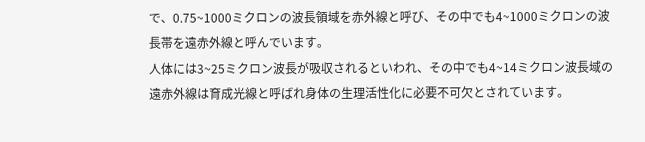で、0.75~1000ミクロンの波長領域を赤外線と呼び、その中でも4~1000ミクロンの波長帯を遠赤外線と呼んでいます。
人体には3~25ミクロン波長が吸収されるといわれ、その中でも4~14ミクロン波長域の遠赤外線は育成光線と呼ばれ身体の生理活性化に必要不可欠とされています。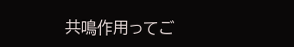共鳴作用ってご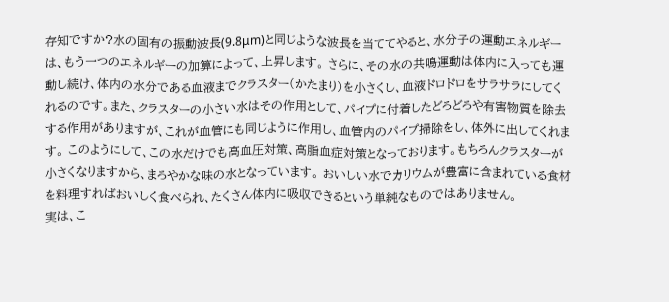存知ですか?水の固有の振動波長(9.8μm)と同じような波長を当ててやると、水分子の運動エネルギーは、もう一つのエネルギーの加算によって、上昇します。 さらに、その水の共鳴運動は体内に入っても運動し続け、体内の水分である血液までクラスター(かたまり)を小さくし、血液ドロドロをサラサラにしてくれるのです。また、クラスターの小さい水はその作用として、パイプに付着したどろどろや有害物質を除去する作用がありますが、これが血管にも同じように作用し、血管内のパイプ掃除をし、体外に出してくれます。 このようにして、この水だけでも高血圧対策、高脂血症対策となっております。もちろんクラスターが小さくなりますから、まろやかな味の水となっています。 おいしい水でカリウムが豊富に含まれている食材を料理すればおいしく食べられ、たくさん体内に吸収できるという単純なものではありません。
実は、こ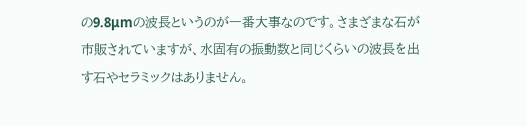の9.8μmの波長というのが一番大事なのです。さまざまな石が市販されていますが、水固有の振動数と同じくらいの波長を出す石やセラミックはありません。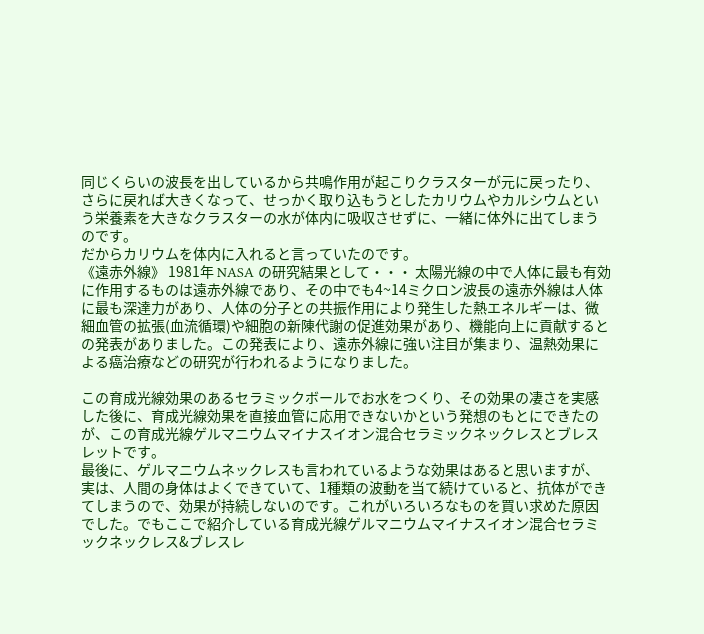同じくらいの波長を出しているから共鳴作用が起こりクラスターが元に戻ったり、さらに戻れば大きくなって、せっかく取り込もうとしたカリウムやカルシウムという栄養素を大きなクラスターの水が体内に吸収させずに、一緒に体外に出てしまうのです。
だからカリウムを体内に入れると言っていたのです。
《遠赤外線》 1981年 NASA の研究結果として・・・ 太陽光線の中で人体に最も有効に作用するものは遠赤外線であり、その中でも4~14ミクロン波長の遠赤外線は人体に最も深達力があり、人体の分子との共振作用により発生した熱エネルギーは、微細血管の拡張(血流循環)や細胞の新陳代謝の促進効果があり、機能向上に貢献するとの発表がありました。この発表により、遠赤外線に強い注目が集まり、温熱効果による癌治療などの研究が行われるようになりました。

この育成光線効果のあるセラミックボールでお水をつくり、その効果の凄さを実感した後に、育成光線効果を直接血管に応用できないかという発想のもとにできたのが、この育成光線ゲルマニウムマイナスイオン混合セラミックネックレスとブレスレットです。
最後に、ゲルマニウムネックレスも言われているような効果はあると思いますが、実は、人間の身体はよくできていて、1種類の波動を当て続けていると、抗体ができてしまうので、効果が持続しないのです。これがいろいろなものを買い求めた原因でした。でもここで紹介している育成光線ゲルマニウムマイナスイオン混合セラミックネックレス&ブレスレ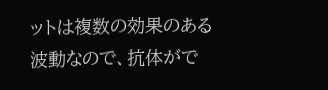ットは複数の効果のある波動なので、抗体がで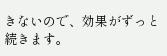きないので、効果がずっと続きます。